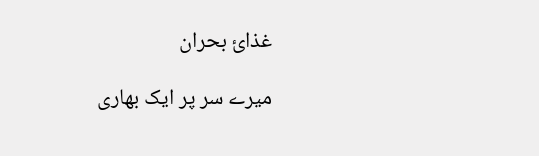غذائ بحران

میرے سر پر ایک بھاری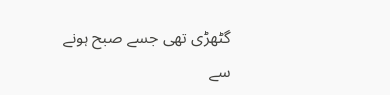گٹھڑی تھی جسے صبح ہونے سے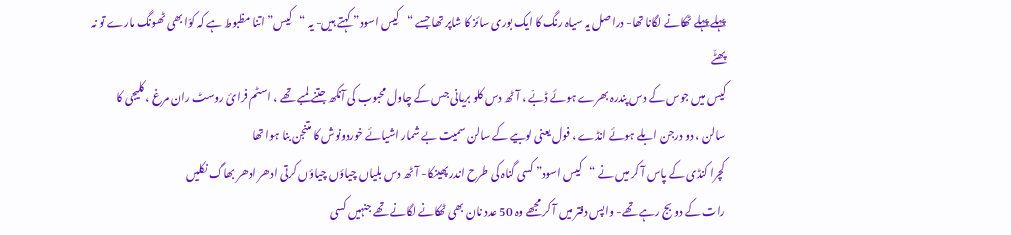پہلے پہلے ٹھکانے لگانا تھا- دراصل یہ سیاہ رنگ کا ایک بوری سائز کا شاپر تھا جسے “کِیس اسود” کہتے ہیں- یہ “کِیس” اتنا مظبوط ہے کہ کوّا بھی ٹھونگ مارے تو نہ پھٹّے
کِیس میں جوس کے دس پندرہ بھرے ہوئے ڈبّے ، آٹھ دس کلو بریانی جس کے چاول محبوب کی آنکھ جتنے لمبے تھے ، اسٹم فرائ روسٹ ران مرغ ، کلیجی کا سالن ، دو درجن ابلے ہوئے انڈے ، فول یعنی لوبیے کے سالن سمیت بے شمار اشیائے خوردونوش کا متنجن بنا ہوا تھا
کچرا کنڈی کے پاس آ کر میں نے “کِیس اسود” کسی گناہ کی طرح اندر پھینکا- آٹھ دس بلیاں چیاؤں چیاؤں کرتی ادھر ادھر بھاگ نکلیں
رات کے دو بج رہے تھے- واپس دفتر میں آ کر مجھے وہ 50 عدد نان بھی ٹھکانے لگانے تھے جنہیں کسی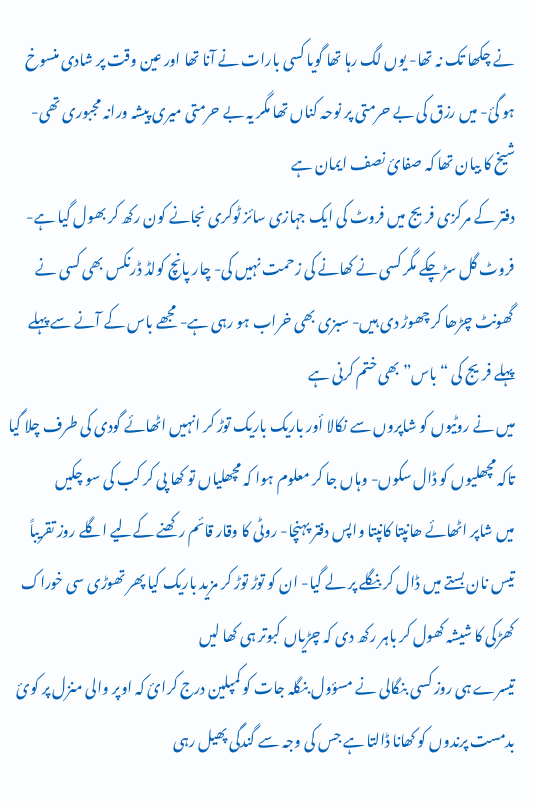نے چکھا تک نہ تھا- یوں لگ رہا تھا گویا کسی بارات نے آنا تھا اور عین وقت پر شادی منسوخ ہو گئ- میں رزق کی بے حرمتی پر نوحہ کناں تھا مگر یہ بے حرمتی میری پیشہ ورانہ مجبوری تھی- شیخ کا بیان تھا کہ صفائ نصف ایمان ہے
دفتر کے مرکزی فریج میں فروٹ کی ایک جہازی سائز ٹوکری نجانے کون رکھ کر بھول گیا ہے- فروٹ گل سڑ چکے مگر کسی نے کھانے کی زحمت نہیں کی- چار پانچ کولڈ ڈرنکس بھی کسی نے گھونٹ چڑھا کر چھوڑ دی ہیں- سبزی بھی خراب ہو رہی ہے- مجھے باس کے آنے سے پہلے پہلے فریج کی “باس” بھی ختم کرنی ہے
میں نے روٹیوں کو شاپروں سے نکالا أور باریک باریک توڑ کر انہیں اٹھائے گودی کی طرف چلا گیا تاکہ مچھلیوں کو ڈال سکوں- وہاں جا کر معلوم ہوا کہ مچھلیاں تو کھا پی کر کب کی سو چکیں
میں شاپر اٹھائے ھانپتا کانپتا واپس دفتر پہنچا- روٹی کا وقار قائم رکھنے کےلیے اگلے روز تقریباً تیس نان بستے میں ڈال کر بنگلے پر لے گیا- ان کو توڑ توڑ کر مزید باریک کیا پھر تھوڑی سی خوراک کھڑکی کا شیشہ کھول کر باہر رکھ دی کہ چڑیاں کبوتر ہی کھا لیں
تیسرے ہی روز کسی بنگالی نے مسؤول بنگلہ جات کو کمپلین درج کرائ کہ اوپر والی منزل پر کوئ بدمست پرندوں کو کھانا ڈالتا ہے جس کی وجہ سے گندگی پھیل رہی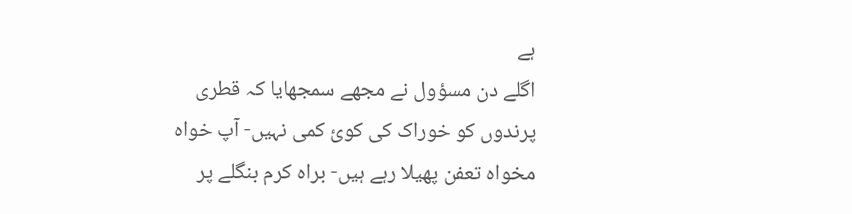ہے
اگلے دن مسؤول نے مجھے سمجھایا کہ قطری پرندوں کو خوراک کی کوئ کمی نہیں- آپ خواہ مخواہ تعفن پھیلا رہے ہیں- براہ کرم بنگلے پر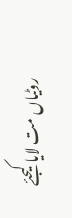روٹیاں مت لایا کیجئے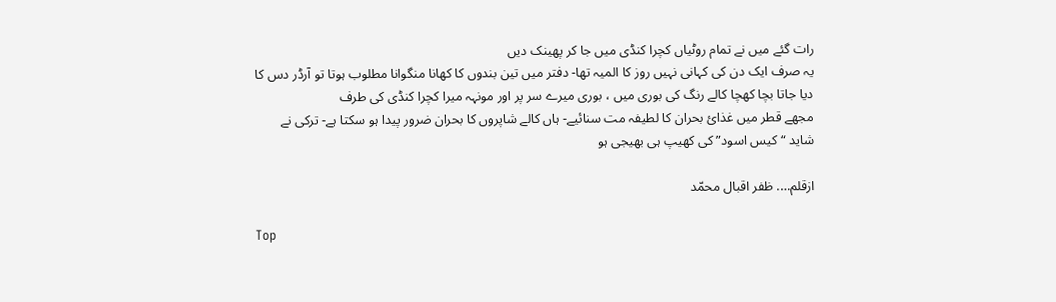رات گئے میں نے تمام روٹیاں کچرا کنڈی میں جا کر پھینک دیں
یہ صرف ایک دن کی کہانی نہیں روز کا المیہ تھا- دفتر میں تین بندوں کا کھانا منگوانا مطلوب ہوتا تو آرڈر دس کا دیا جاتا بچا کھچا کالے رنگ کی بوری میں ، بوری میرے سر پر اور مونہہ میرا کچرا کنڈی کی طرف
مجھے قطر میں غذائ بحران کا لطیفہ مت سنائیے- ہاں کالے شاپروں کا بحران ضرور پیدا ہو سکتا ہے- ترکی نے شاید “کیس اسود” کی کھیپ ہی بھیجی ہو

ازقلم…. ظفر اقبال محمّد

Top